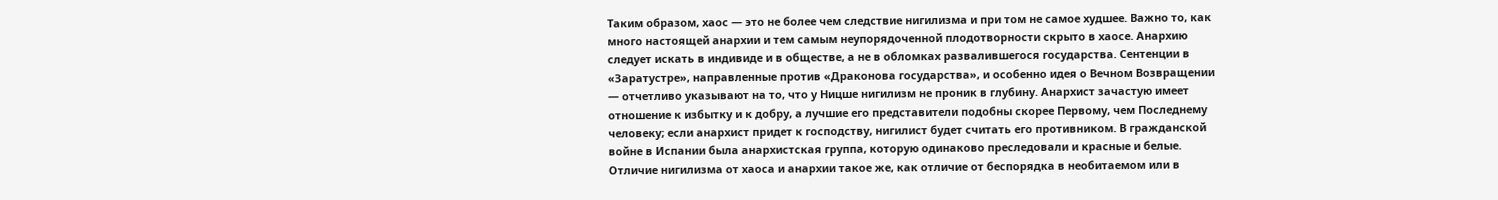Таким образом, хаос — это не более чем следствие нигилизма и при том не самое худшее. Важно то, как много настоящей анархии и тем самым неупорядоченной плодотворности скрыто в хаосе. Анархию следует искать в индивиде и в обществе, а не в обломках развалившегося государства. Сентенции в «Заратустре», направленные против «Драконова государства», и особенно идея о Вечном Возвращении — отчетливо указывают на то, что у Ницше нигилизм не проник в глубину. Анархист зачастую имеет отношение к избытку и к добру, а лучшие его представители подобны скорее Первому, чем Последнему человеку; если анархист придет к господству, нигилист будет считать его противником. В гражданской войне в Испании была анархистская группа, которую одинаково преследовали и красные и белые.
Отличие нигилизма от хаоса и анархии такое же, как отличие от беспорядка в необитаемом или в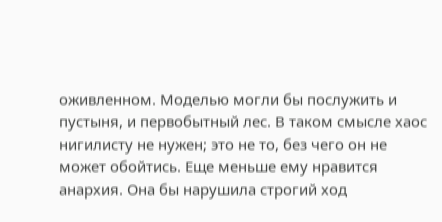оживленном. Моделью могли бы послужить и пустыня, и первобытный лес. В таком смысле хаос нигилисту не нужен; это не то, без чего он не может обойтись. Еще меньше ему нравится анархия. Она бы нарушила строгий ход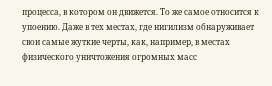процесса, в котором он движется. То же самое относится к упоению. Даже в тех местах, где нигилизм обнаруживает свои самые жуткие черты, как, например, в местах физического уничтожения огромных масс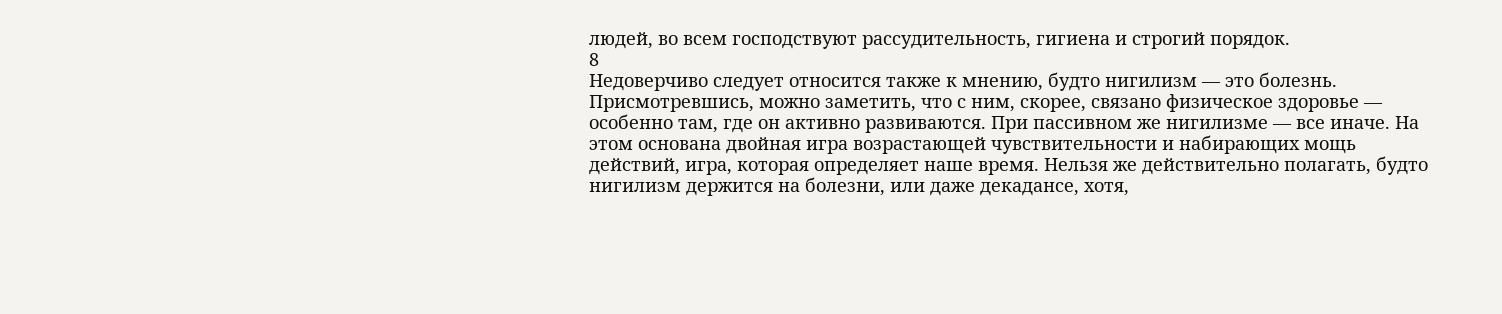людей, во всем господствуют рассудительность, гигиена и строгий порядок.
8
Недоверчиво следует относится также к мнению, будто нигилизм — это болезнь. Присмотревшись, можно заметить, что с ним, скорее, связано физическое здоровье — особенно там, где он активно развиваются. При пассивном же нигилизме — все иначе. На этом основана двойная игра возрастающей чувствительности и набирающих мощь действий, игра, которая определяет наше время. Нельзя же действительно полагать, будто нигилизм держится на болезни, или даже декадансе, хотя,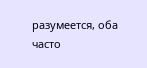разумеется, оба часто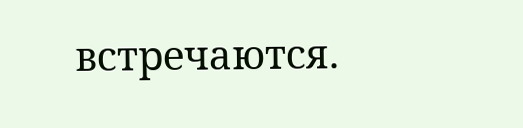встречаются.